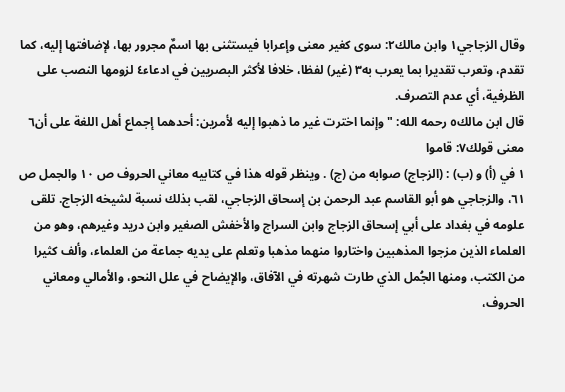وقال الزجاجي١ وابن مالك٢: سوى كغير معنى وإعرابا فيستثنى بها اسمٌ مجرور بها، لإضافتها إليه، كما تقدم، وتعرب تقديرا بما يعرب به٣ (غير) لفظا، خلافا لأكثر البصريين في ادعاء٤ لزومها النصب على الظرفية، أي عدم التصرف.
قال ابن مالك٥ رحمه الله: "وإنما اخترت غير ما ذهبوا إليه لأمرين: أحدهما إجماع أهل اللغة على أن٦ معنى قولك٧: قاموا
١ في (أ) و (ب) : (الزجاج) صوابه من (ج) . وينظر قوله هذا في كتابيه معاني الحروف ص ١٠ والجمل ص ٦١، والزجاجي هو أبو القاسم عبد الرحمن بن إسحاق الزجاجي، لقب بذلك نسبة لشيخه الزجاج. تلقى علومه في بغداد على أبي إسحاق الزجاج وابن السراج والأخفش الصغير وابن دريد وغيرهم، وهو من العلماء الذين مزجوا المذهبين واختاروا منهما مذهبا وتعلم على يديه جماعة من العلماء، وألف كثيرا من الكتب، ومنها الجُمل الذي طارت شهرته في الآفاق، والإيضاح في علل النحو، والأمالي ومعاني الحروف،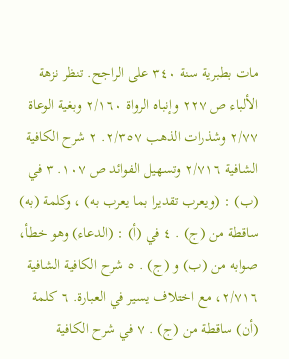مات بطبرية سنة ٣٤٠ على الراجح. تنظر نزهة الألباء ص ٢٢٧ وإنباه الرواة ٢/١٦٠ وبغية الوعاة ٢/٧٧ وشذرات الذهب ٢/٣٥٧. ٢ شرح الكافية الشافية ٢/٧١٦ وتسهيل الفوائد ص ١٠٧. ٣ في (ب) : (ويعرب تقديرا بما يعرب به) ، وكلمة (به) ساقطة من (ج) . ٤ في (أ) : (الدعاء) وهو خطأ، صوابه من (ب) و (ج) . ٥ شرح الكافية الشافية ٢/٧١٦، مع اختلاف يسير في العبارة. ٦ كلمة (أن) ساقطة من (ج) . ٧ في شرح الكافية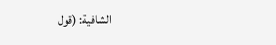الشافية: (قول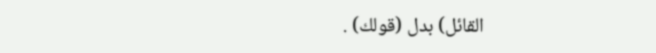القائل) بدل (قولك) .